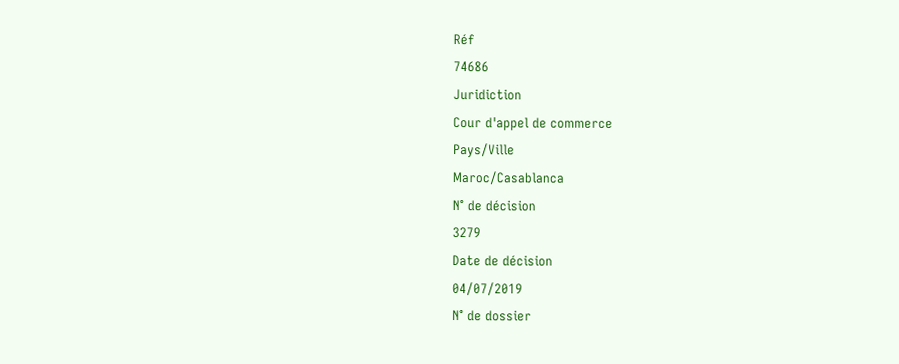Réf
74686
Juridiction
Cour d'appel de commerce
Pays/Ville
Maroc/Casablanca
N° de décision
3279
Date de décision
04/07/2019
N° de dossier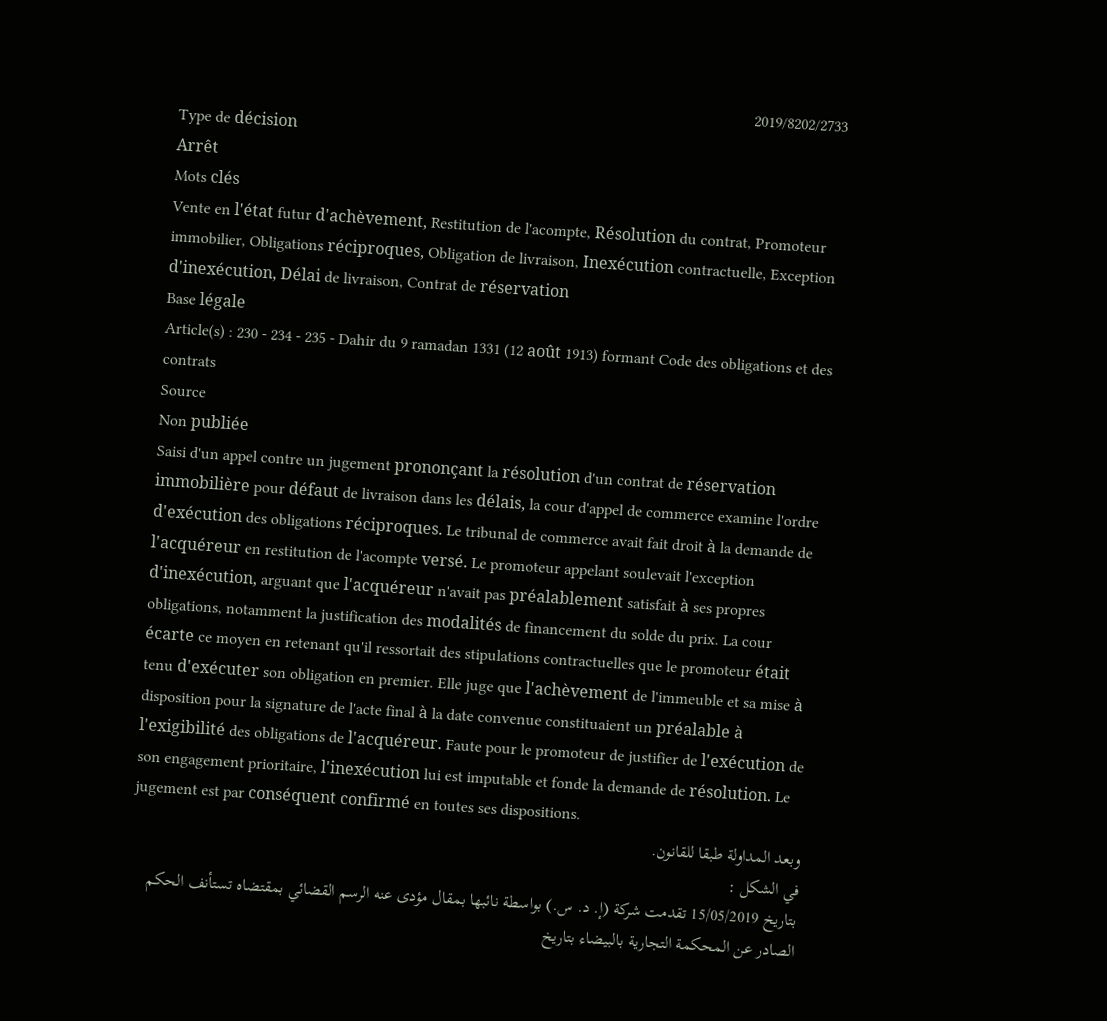2019/8202/2733
Type de décision
Arrêt
Mots clés
Vente en l'état futur d'achèvement, Restitution de l'acompte, Résolution du contrat, Promoteur immobilier, Obligations réciproques, Obligation de livraison, Inexécution contractuelle, Exception d'inexécution, Délai de livraison, Contrat de réservation
Base légale
Article(s) : 230 - 234 - 235 - Dahir du 9 ramadan 1331 (12 août 1913) formant Code des obligations et des contrats
Source
Non publiée
Saisi d'un appel contre un jugement prononçant la résolution d'un contrat de réservation immobilière pour défaut de livraison dans les délais, la cour d'appel de commerce examine l'ordre d'exécution des obligations réciproques. Le tribunal de commerce avait fait droit à la demande de l'acquéreur en restitution de l'acompte versé. Le promoteur appelant soulevait l'exception d'inexécution, arguant que l'acquéreur n'avait pas préalablement satisfait à ses propres obligations, notamment la justification des modalités de financement du solde du prix. La cour écarte ce moyen en retenant qu'il ressortait des stipulations contractuelles que le promoteur était tenu d'exécuter son obligation en premier. Elle juge que l'achèvement de l'immeuble et sa mise à disposition pour la signature de l'acte final à la date convenue constituaient un préalable à l'exigibilité des obligations de l'acquéreur. Faute pour le promoteur de justifier de l'exécution de son engagement prioritaire, l'inexécution lui est imputable et fonde la demande de résolution. Le jugement est par conséquent confirmé en toutes ses dispositions.
وبعد المداولة طبقا للقانون.
في الشكل :
بتاريخ 15/05/2019 تقدمت شركة (إ. د. س.) بواسطة نائبها بمقال مؤدى عنه الرسم القضائي بمقتضاه تستأنف الحكم الصادر عن المحكمة التجارية بالبيضاء بتاريخ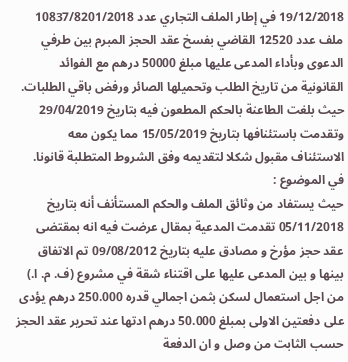19/12/2018 في إطار الملف التجاري عدد 10837/8201/2018 ملف عدد 12520 القاضي بفسخ عقد الحجز المبرم بين طرفي الدعوى وبأداء المدعى عليها مبلغ 50000 درهم مع الفوائد القانونية من تاريخ الطلب وتحميلها الصائر ورفض باقي الطلبات.
حيث بلغت الطاعنة بالحكم المطعون فيه بتاريخ 29/04/2019 وتقدمت باستئنافها بتاريخ 15/05/2019 مما يكون معه الاستئناف مقبول شكلا لتقديمه وفق الشروط المتطلبة قانونا.
في الموضوع :
حيث يستفاد من وثائق الملف والحكم المستأنف أنه بتاريخ 05/11/2018 تقدمت المدعية بمقال عرضت فيه انه بمقتضى عقد حجز مؤرخ و مصادق عليه بتاريخ 09/08/2012 تم الاتفاق بينها و بين المدعى عليها على اقتناء شقة في مشروع (ف. م. ا.) من اجل استعمال لسكن بثمن اجمالي قدره 250.000 درهم يؤدى على دفعتين الاولى بمبلغ 50.000 درهم ادتها عند تحرير عقد الحجز حسب الثابت من وصل و ان الدفعة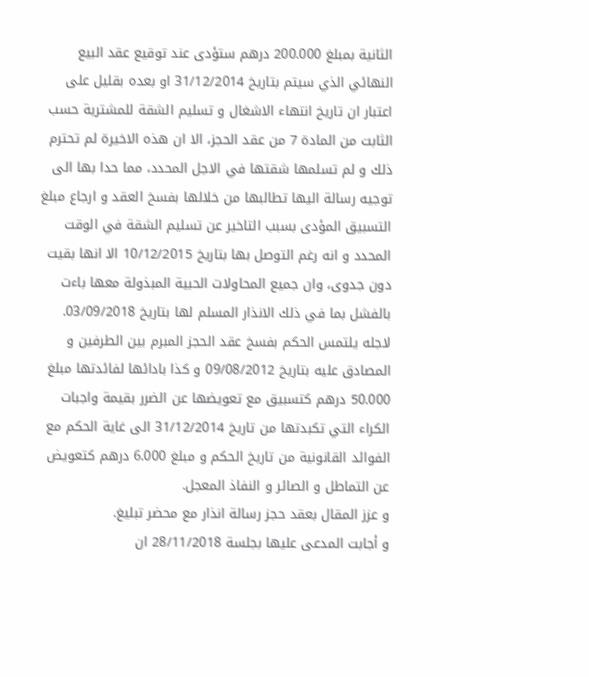الثانية بمبلغ 200.000 درهم ستؤدى عند توقيع عقد البيع النهائي الذي سيتم بتاريخ 31/12/2014 او بعده بقليل على اعتبار ان تاريخ انتهاء الاشغال و تسليم الشقة للمشترية حسب الثابت من المادة 7 من عقد الحجز، الا ان هذه الاخيرة لم تحترم ذلك و لم تسلمها شقتها في الاجل المحدد، مما حدا بها الى توجيه رسالة اليها تطالبها من خلالها بفسخ العقد و ارجاع مبلغ التسبيق المؤدى بسبب التاخير عن تسليم الشقة في الوقت المحدد و انه رغم التوصل بها بتاريخ 10/12/2015 الا انها بقيت دون جدوى، وان جميع المحاولات الحبية المبذولة معها باءت بالفشل بما في ذلك الانذار المسلم لها بتاريخ 03/09/2018. لاجله يلتمس الحكم بفسخ عقد الحجز المبرم بين الطرفين و المصادق عليه بتاريخ 09/08/2012 و كذا بادائها لفائدتها مبلغ 50.000 درهم كتسبيق مع تعويضها عن الضرر بقيمة واجبات الكراء التي تكبدتها من تاريخ 31/12/2014 الى غاية الحكم مع الفوائد القانونية من تاريخ الحكم و مبلغ 6.000 درهم كتعويض عن التماطل و الصائر و النفاذ المعجل.
و عزز المقال بعقد حجز رسالة انذار مع محضر تبليغ.
و أجابت المدعى عليها بجلسة 28/11/2018 ان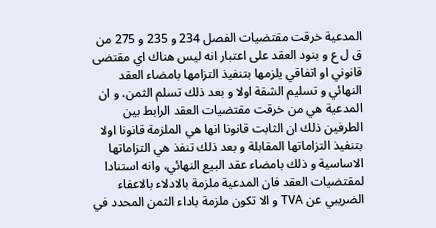المدعية خرقت مقتضيات الفصل 234 و 235 و 275 من ق ل ع و بنود العقد على اعتبار انه ليس هناك اي مقتضى قانوني او اتفاقي يلزمها بتنفيذ التزامها بامضاء العقد النهائي و تسليم الشقة اولا و بعد ذلك تسلم الثمن، و ان المدعية هي من خرقت مقتضيات العقد الرابط بين الطرفين ذلك ان الثابت قانونا انها هي الملزمة قانونا اولا بتنفيذ التزاماتها المقابلة و بعد ذلك تنفذ هي التزاماتها الاساسية و ذلك بامضاء عقد البيع النهائي، وانه استنادا لمقتضيات العقد فان المدعية ملزمة بالادلاء بالاعفاء الضريبي عن TVA و الا تكون ملزمة باداء الثمن المحدد في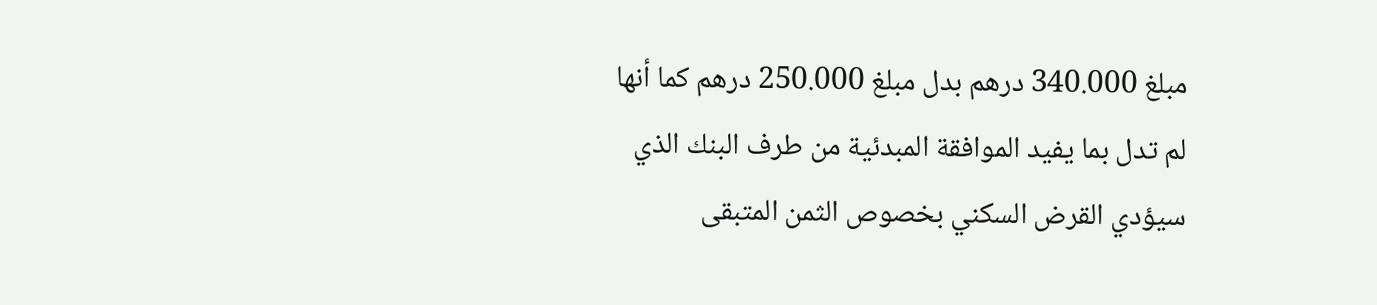مبلغ 340.000 درهم بدل مبلغ 250.000 درهم كما أنها لم تدل بما يفيد الموافقة المبدئية من طرف البنك الذي سيؤدي القرض السكني بخصوص الثمن المتبقى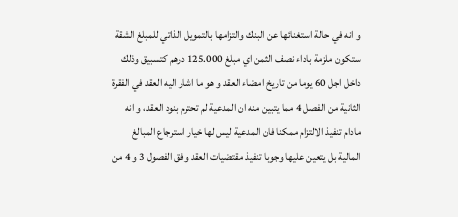و انه في حالة استغنائها عن البنك والتزامها بالتمويل الذاتي للمبلغ الشقة ستكون ملزمة باداء نصف الثمن اي مبلغ 125.000 درهم كتسبيق وذلك داخل اجل 60 يوما من تاريخ امضاء العقد و هو ما اشار اليه العقد في الفقرة الثانية من الفصل 4 مما يتبين منه ان المدعية لم تحترم بنود العقد، و انه مادام تنفيذ الالتزام ممكنا فان المدعية ليس لها خيار استرجاع المبالغ المالية بل يتعين عليها وجوبا تنفيذ مقتضيات العقد وفق الفصول 3 و 4 من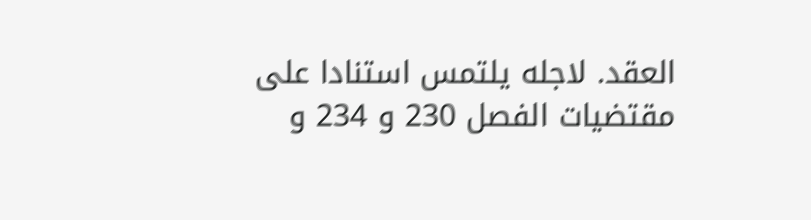العقد. لاجله يلتمس استنادا على مقتضيات الفصل 230 و 234 و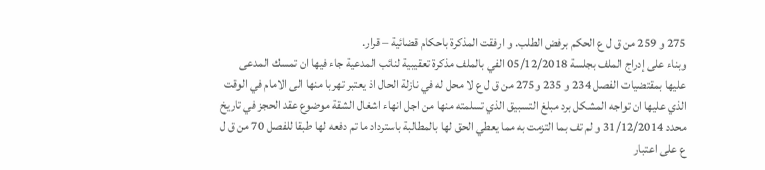275 و 259 من ق ل ع الحكم برفض الطلب. و ارفقت المذكرة باحكام قضائية – قرار.
وبناء على إدراج الملف بجلسة 05/12/2018 الفي بالملف مذكرة تعقيبية لنائب المدعية جاء فيها ان تمسك المدعى عليها بمقتضيات الفصل 234 و 235 و275 من ق ل ع لا محل له في نازلة الحال اذ يعتبر تهربا منها الى الامام في الوقت الذي عليها ان تواجه المشكل برد مبلغ التسبيق الذي تسلمته منها من اجل انهاء اشغال الشقة موضوع عقد الحجز في تاريخ محدد 31/12/2014 و لم تف بما التزمت به مما يعطي الحق لها بالمطالبة باسترداد ما تم دفعه لها طبقا للفصل 70 من ق ل ع على اعتبار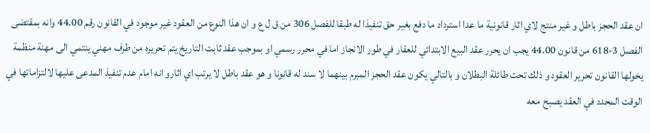ان عقد الحجز باطل و غير منتج لاي اثار قانونية ما عدا استرداد ما دفع بغير حق تنفيذا له طبقا للفصل 306 من ق ل ع و ان هذا النوع من العقود غير موجود في القانون رقم 44.00 وانه بمقتضى الفصل 3-618 من قانون 44.00 يجب ان يحرر عقد البيع الابتدائي للعقار في طور الانجاز اما في محرر رسمي او بموجب عقد ثابت التاريخ يتم تحريره من طرف مهني ينتمي الى مهنة منظمة يخولها القانون تحرير العقود و ذلك تحت طائلة البطلان و بالتالي يكون عقد الحجز المبرم بينهما لا سند له قانونا و هو عقد باطل لا يرتب اي اثارو انه امام عدم تنفيذ المدعى عليها لالتزاماتها في الوقت المحدد في العقد يصبح معه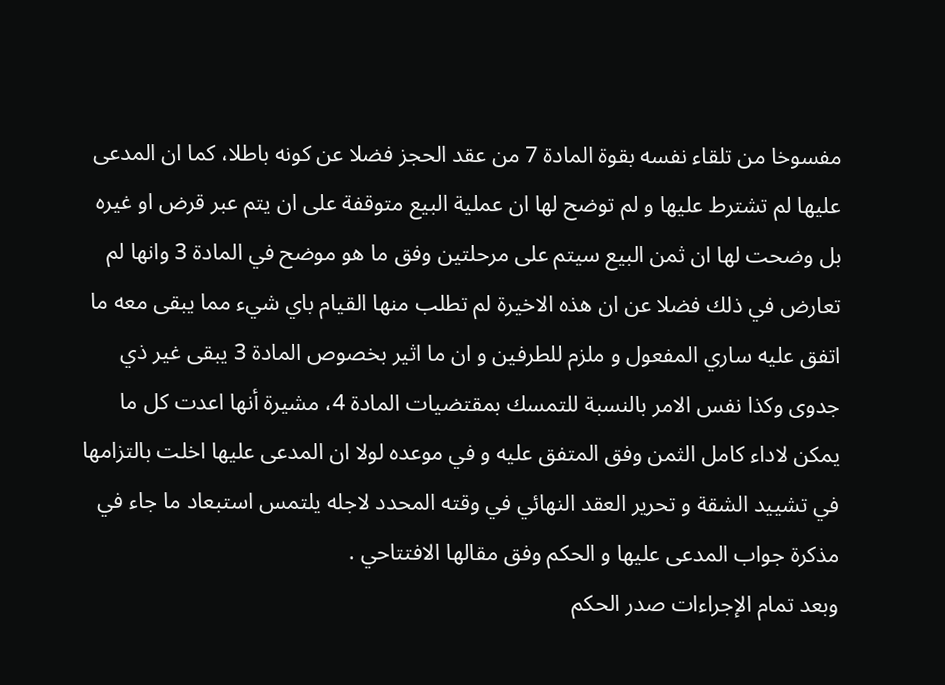مفسوخا من تلقاء نفسه بقوة المادة 7 من عقد الحجز فضلا عن كونه باطلا، كما ان المدعى عليها لم تشترط عليها و لم توضح لها ان عملية البيع متوقفة على ان يتم عبر قرض او غيره بل وضحت لها ان ثمن البيع سيتم على مرحلتين وفق ما هو موضح في المادة 3 وانها لم تعارض في ذلك فضلا عن ان هذه الاخيرة لم تطلب منها القيام باي شيء مما يبقى معه ما اتفق عليه ساري المفعول و ملزم للطرفين و ان ما اثير بخصوص المادة 3 يبقى غير ذي جدوى وكذا نفس الامر بالنسبة للتمسك بمقتضيات المادة 4، مشيرة أنها اعدت كل ما يمكن لاداء كامل الثمن وفق المتفق عليه و في موعده لولا ان المدعى عليها اخلت بالتزامها في تشييد الشقة و تحرير العقد النهائي في وقته المحدد لاجله يلتمس استبعاد ما جاء في مذكرة جواب المدعى عليها و الحكم وفق مقالها الافتتاحي .
وبعد تمام الإجراءات صدر الحكم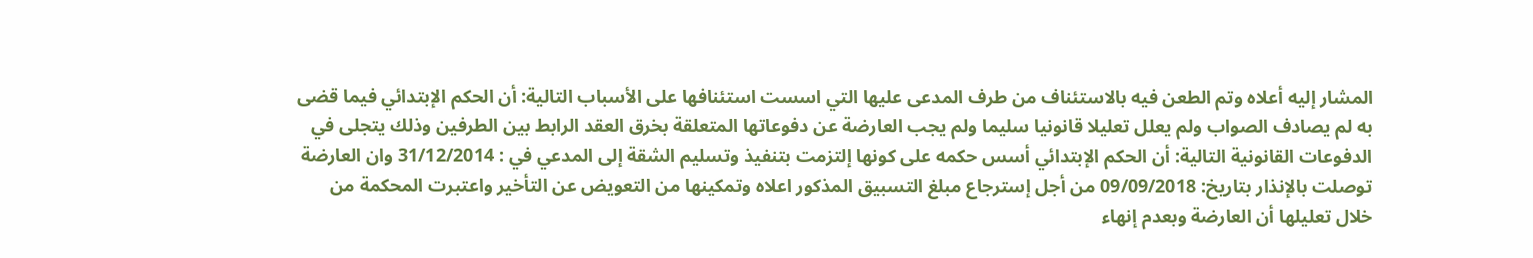المشار إليه أعلاه وتم الطعن فيه بالاستئناف من طرف المدعى عليها التي اسست استئنافها على الأسباب التالية: أن الحكم الإبتدائي فيما قضى به لم يصادف الصواب ولم يعلل تعليلا قانونيا سليما ولم يجب العارضة عن دفوعاتها المتعلقة بخرق العقد الرابط بين الطرفين وذلك يتجلى في الدفوعات القانونية التالية: أن الحكم الإبتدائي أسس حكمه على كونها إلتزمت بتنفيذ وتسليم الشقة إلى المدعي في : 31/12/2014 وان العارضة توصلت بالإنذار بتاريخ: 09/09/2018 من أجل إسترجاع مبلغ التسبيق المذكور اعلاه وتمكينها من التعويض عن التأخير واعتبرت المحكمة من خلال تعليلها أن العارضة وبعدم إنهاء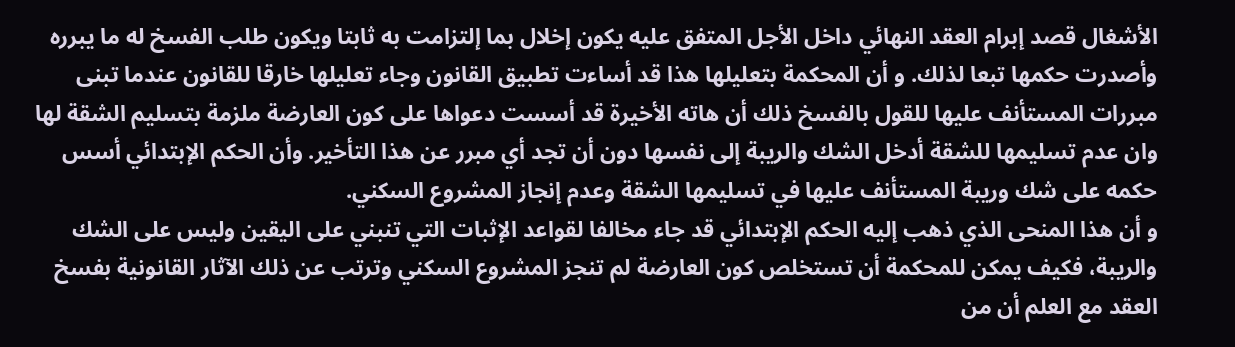الأشغال قصد إبرام العقد النهائي داخل الأجل المتفق عليه يكون إخلال بما إلتزامت به ثابتا ويكون طلب الفسخ له ما يبرره وأصدرت حكمها تبعا لذلك. و أن المحكمة بتعليلها هذا قد أساءت تطبيق القانون وجاء تعليلها خارقا للقانون عندما تبنى مبررات المستأنف عليها للقول بالفسخ ذلك أن هاته الأخيرة قد أسست دعواها على كون العارضة ملزمة بتسليم الشقة لها وان عدم تسليمها للشقة أدخل الشك والريبة إلى نفسها دون أن تجد أي مبرر عن هذا التأخير. وأن الحكم الإبتدائي أسس حكمه على شك وريبة المستأنف عليها في تسليمها الشقة وعدم إنجاز المشروع السكني.
و أن هذا المنحى الذي ذهب إليه الحكم الإبتدائي قد جاء مخالفا لقواعد الإثبات التي تنبني على اليقين وليس على الشك والريبة، فكيف يمكن للمحكمة أن تستخلص كون العارضة لم تنجز المشروع السكني وترتب عن ذلك الآثار القانونية بفسخ العقد مع العلم أن من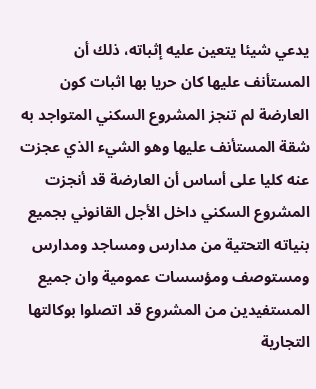يدعي شيئا يتعين عليه إثباته، ذلك أن المستأنف عليها كان حريا بها اثبات كون العارضة لم تنجز المشروع السكني المتواجد به شقة المستأنف عليها وهو الشيء الذي عجزت عنه كليا على أساس أن العارضة قد أنجزت المشروع السكني داخل الأجل القانوني بجميع بنياته التحتية من مدارس ومساجد ومدارس ومستوصف ومؤسسات عمومية وان جميع المستفيدين من المشروع قد اتصلوا بوكالتها التجارية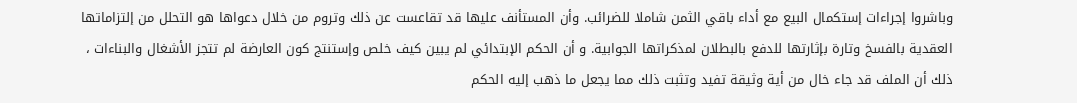وباشروا إجراءات إستكمال البيع مع أداء باقي الثمن شاملا للضرائب. وأن المستأنف عليها قد تقاعست عن ذلك وتروم من خلال دعواها هو التحلل من إلتزاماتها العقدية بالفسخ وتارة بإثارتها للدفع بالبطلان لمذكراتها الجوابية. و أن الحكم الإبتدائي لم يبين كيف خلص وإستنتج كون العارضة لم تتجز الأشغال والبناءات ، ذلك أن الملف قد جاء خال من أية وثيقة تفيد وتثبت ذلك مما يجعل ما ذهب إليه الحكم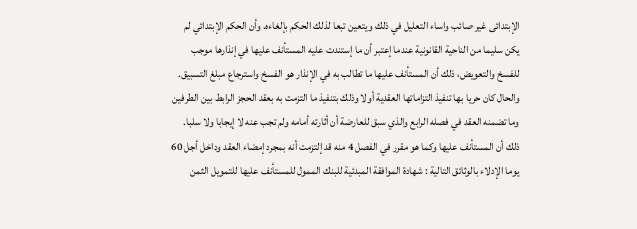الإبتدائی غير صائب واساء التعليل في ذلك ويتعين تبعا لذلك الحكم بإلغاءه. وأن الحكم الإبتدائي لم يكن سليما من الناحية القانونية عندما إعتبر أن ما إستندت عليه المستأنف عليها في إنذارها موجب للفسخ والتعويض، ذلك أن المستأنف عليها ما تطالب به في الإنذار هو الفسخ واسترجاع مبلغ التسبيق. والحال كان حريا بها تنفيذ التزاماتها العقدية أولا وذلك بتنفيذ ما التزمت به بعقد الحجز الرابط بين الطرفين وما تضمنه العقد في فصله الرابع والذي سبق للعارضة أن أثارته أمامه ولم تجب عنه لا إيجابا ولا سلبا. ذلك أن المستأنف عليها وكما هو مقرر في الفصل 4 منه قد إلتزمت أنه بمجرد إمضاء العقد وداخل أجل 60 يوما الإدلاء بالوثائق التالية : شهادة الموافقة المبدئية للبنك الممول للمستأنف عليها للتمويل الثمن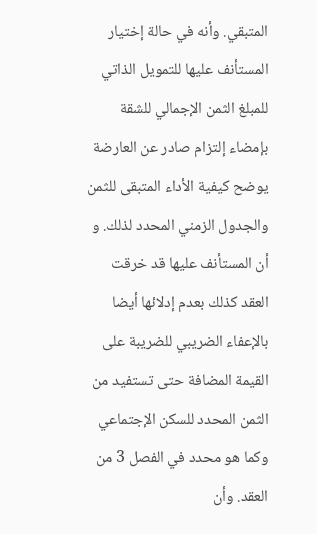المتبقي. وأنه في حالة إختيار المستأنف عليها للتمويل الذاتي للمبلغ الثمن الإجمالي للشقة بإمضاء إلتزام صادر عن العارضة يوضح كيفية الأداء المتبقى للثمن والجدول الزمني المحدد لذلك. و أن المستأنف عليها قد خرقت العقد كذلك بعدم إدلائها أيضا بالإعفاء الضريبي للضريبة على القيمة المضافة حتى تستفيد من الثمن المحدد للسكن الإجتماعي وكما هو محدد في الفصل 3 من العقد. وأن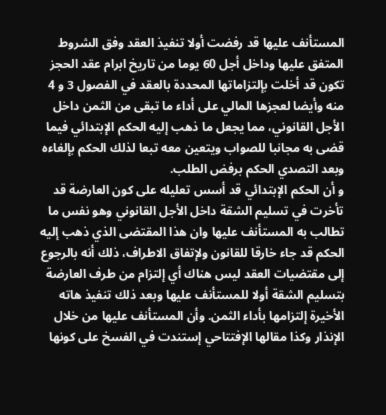المستأنف عليها قد رفضت أولا تنفيذ العقد وفق الشروط المتفق عليها وداخل أجل 60 يوما من تاريخ ابرام عقد الحجز تكون قد أخلت بإلتزاماتها المحددة بالعقد في الفصول 3 و 4 منه وأيضا لعجزها المالي على أداء ما تبقى من الثمن داخل الأجل القانوني، مما يجعل ما ذهب إليه الحكم الإبتدائي فيما قضی به مجانبا للصواب ويتعين معه تبعا لذلك الحكم بإلغاءه وبعد التصدي الحكم برفض الطلب.
و أن الحكم الإبتدائي قد أسس تعليله على كون العارضة قد تأخرت في تسليم الشقة داخل الأجل القانوني وهو نفس ما تطالب به المستأنف عليها وان هذا المقتضى الذي ذهب إليه الحكم قد جاء خارقا للقانون ولإتفاق الاطراف، ذلك أنه بالرجوع إلى مقتضيات العقد ليس هناك أي إلتزام من طرف العارضة بتسليم الشقة أولا للمستأنف عليها وبعد ذلك تنفيذ هاته الأخيرة إلتزامها بأداء الثمن. وأن المستأنف عليها من خلال الإنذار وكذا مقالها الإفتتاحي إستندت في الفسخ على كونها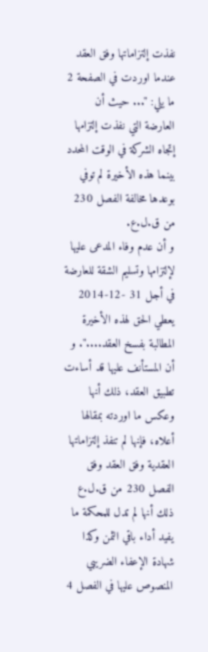نفذت إلتزاماتها وفق العقد عندما اوردت في الصفحة 2 ما يلي: "... حيث أن العارضة التي نفذت إلتزامها إتجاه الشركة في الوقت المحدد بينما هذه الأخيرة لم توفي بوعدها مخالفة الفصل 230 من ق.ل.ع.
و أن عدم وفاء المدعى عليها لإلتزامها وتسليم الشقة للعارضة في أجل 31 -12-2014 يعطي الحق لهذه الأخيرة المطالبة بفسخ العقد....". و أن المستأنف عليها قد أساءت تطبيق العقد، ذلك أنها وعكس ما اوردته بمقالها أعلاه، فإنها لم تنفذ إلتزاماتها العقدية وفق العقد وفق الفصل 230 من ق.ل.ع ذلك أنها لم تدل للمحكمة ما يفيد أداء باقي الثمن وكذا شهادة الإعفاء الضريبي المنصوص عليها في الفصل 4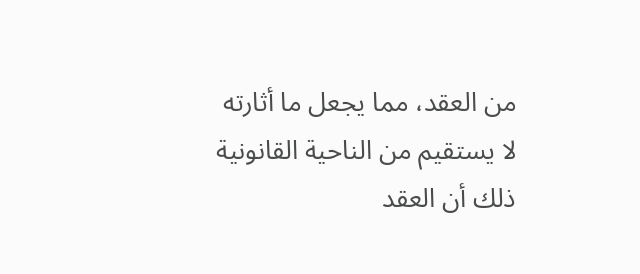من العقد، مما يجعل ما أثارته لا يستقيم من الناحية القانونية ذلك أن العقد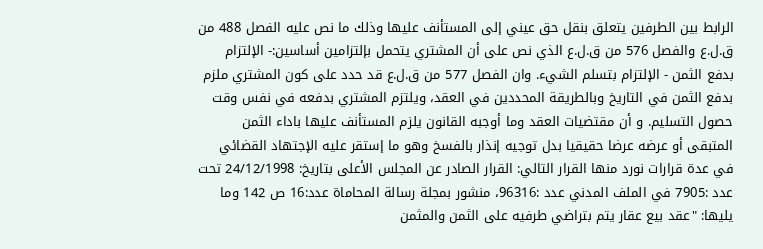الرابط بين الطرفين يتعلق بنقل حق عيني إلى المستأنف عليها وذلك ما نص عليه الفصل 488 من ق.ل.ع والفصل 576 من ق.ل.ع الذي نص على أن المشتري يتحمل بإلتزامين أساسين:- الإلتزام بدفع الثمن - الإلتزام بتسلم الشيء. وان الفصل 577 من ق.ل.ع قد حدد على كون المشتري ملزم بدفع الثمن في التاريخ وبالطريقة المحددين في العقد، ويلتزم المشتري بدفعه في نفس وقت حصول التسليم. و أن مقتضيات العقد وما أوجبه القانون يلزم المستأنف عليها باداء الثمن المتبقى أو عرضه عرضا حقيقيا بدل توجيه إنذار بالفسخ وهو ما إستقر عليه الإجتهاد القضائي في عدة قرارات نورد منها القرار التالي: القرار الصادر عن المجلس الأعلى بتاریخ: 24/12/1998 تحت عدد :7905 في الملف المدني عدد :96316، منشور بمجلة رسالة المحاماة عدد:16 ص 142 وما يليها: "عقد بيع عقار يتم بتراضي طرفيه على الثمن والمثمن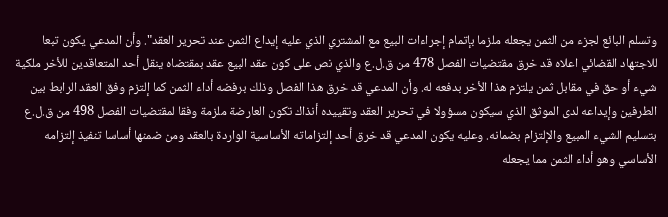وتسلم البائع لجزء من الثمن يجعله ملزما بإتمام إجراءات البيع مع المشتري الذي عليه إيداع الثمن عند تحرير العقد". وأن المدعي يكون تبعا للاجتهاد القضائي اعلاه قد خرق مقتضيات الفصل 478 من ق.ل.ع والذي نص على كون عقد البيع عقد بمقتضاه ينقل أحد المتعاقدين للأخر ملكية شيء أو حق في مقابل ثمن يلتزم هذا الأخر بدفعه له. وأن المدعي قد خرق هذا الفصل وذلك برفضه أداء الثمن كما إلتزم وفق العقد الرابط بين الطرفين وإيداعه لدى الموثق الذي سيكون مسؤولا في تحرير العقد وتقييده أنذاك تكون العارضة ملزمة وفقا لمقتضيات الفصل 498 من ق.ل.ع بتسليم الشيء المبيع والإلتزام بضمانه. وعليه يكون المدعي قد خرق أحد إلتزاماته الأساسية الواردة بالعقد ومن ضمنها أساسا تنفيذ إلتزامه الأساسي وهو أداء الثمن مما يجعله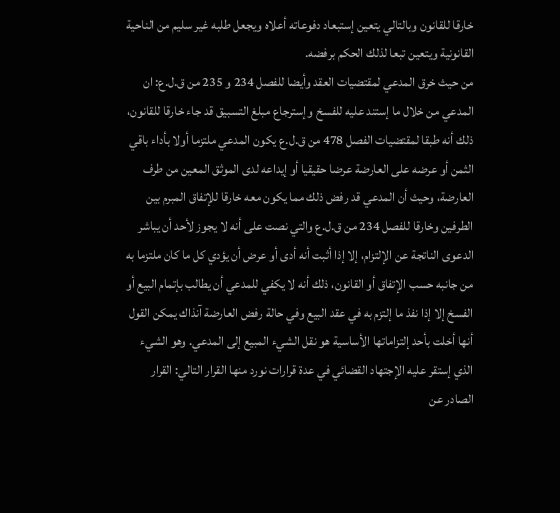خارقا للقانون وبالتالي يتعين إستبعاد دفوعاته أعلاه ويجعل طلبه غير سليم من الناحية القانونية ويتعين تبعا لذلك الحكم برفضه.
من حيث خرق المدعي لمقتضيات العقد وأيضا للفصل 234 و 235 من ق.ل.ع: ان المدعي من خلال ما إستند عليه للفسخ وإسترجاع مبلغ التسبيق قد جاء خارقا للقانون، ذلك أنه طبقا لمقتضيات الفصل 478 من ق.ل.ع يكون المدعي ملتزما أولا بأداء باقي الثمن أو عرضه على العارضة عرضا حقيقيا أو إيداعه لدى الموثق المعين من طرف العارضة، وحيث أن المدعي قد رفض ذلك مما يكون معه خارقا للإتفاق المبرم بين الطرفين وخارقا للفصل 234 من ق.ل.ع والتي نصت على أنه لا يجوز لأحد أن يباشر الدعوى الناتجة عن الإلتزام، إلا إذا أثبت أنه أدى أو عرض أن يؤدي كل ما كان ملتزما به من جانبه حسب الإتفاق أو القانون، ذلك أنه لا يكفي للمدعي أن يطالب بإتمام البيع أو الفسخ إلا إذا نفذ ما إلتزم به في عقد البيع وفي حالة رفض العارضة آنذاك يمكن القول أنها أخلت بأحد إلتزاماتها الأساسية هو نقل الشيء المبيع إلى المدعي. وهو الشيء الذي إستقر عليه الإجتهاد القضائي في عدة قرارات نورد منها القرار التالي: القرار الصادر عن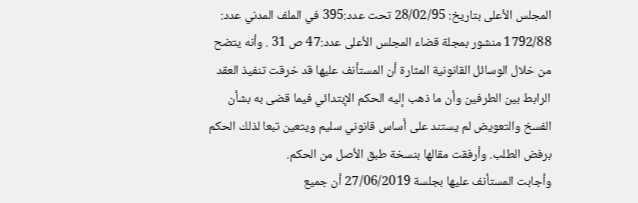المجلس الأعلى بتاريخ: 28/02/95 تحت عدد:395 في الملف المدني عدد: 1792/88 منشور بمجلة قضاء المجلس الأعلى عدد:47 ص 31 . وأنه يتضح من خلال الوسائل القانونية المثارة أن المستأنف عليها قد خرقت تنفيذ العقد الرابط بين الطرفين وأن ما ذهب إليه الحكم الإبتدائي فيما قضى به بشأن الفسخ والتعويض لم يستند على أساس قانوني سليم ويتعين تبعا لذلك الحكم برفض الطلب. وأرفقت مقالها بنسخة طبق الأصل من الحكم.
وأجابت المستأنف عليها بجلسة 27/06/2019 أن جميع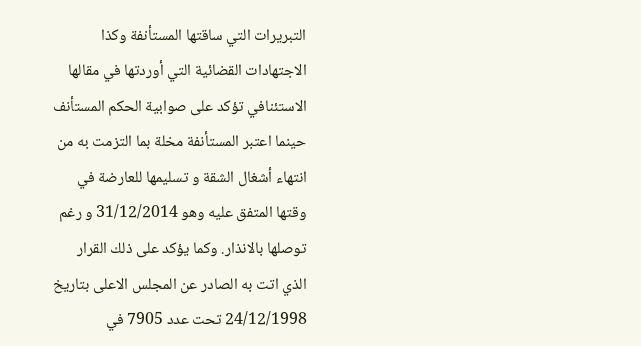التبريرات التي ساقتها المستأنفة وكذا الاجتهادات القضائية التي أوردتها في مقالها الاستئنافي تؤكد على صوابية الحكم المستأنف حينما اعتبر المستأنفة مخلة بما التزمت به من انتهاء أشغال الشقة و تسليمها للعارضة في وقتها المتفق عليه وهو 31/12/2014 و رغم توصلها بالانذار. وكما يؤكد على ذلك القرار الذي اتت به الصادر عن المجلس الاعلى بتاریخ 24/12/1998 تحت عدد 7905 في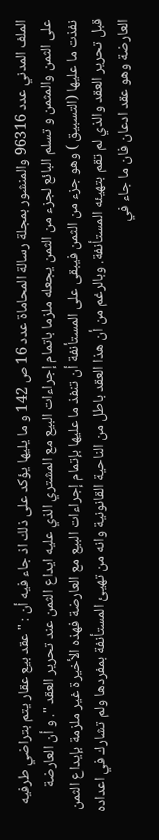الملف المدني عدد 96316 والمنشور بمجلة رسالة المحاماة عدد 16 ص 142 و ما یلیها يؤكد على ذلك اذ جاء فيه أن : "عقد بيع عقار يتم بتراضي طرفيه على الثمن والمثمن و تسلم البائع لجزء من الثمن يجعله ملزما باتمام إجراءات البيع مع المشتري الذي عليه ايداع الثمن عند تحرير العقد ". و أن العارضة نفذت ما عليها (التسبيق ) وهو جزء من الثمن فيبقى على المستأنفة أن تنفذ ما عليها بإتمام إجراءات البيع مع العارضة فهذه الأخيرة غير ملزمة بإيداع الثمن قبل تحرير العقد والذي لم تقم بتهيئه المستأنفة. وبالرغم من أن هذا العقد باطل من الناحية القانونية وانه من تهيئ المستأنفة بمفردها ولم تشارك في اعداده العارضة وهو عقد ادعان فان ما جاء في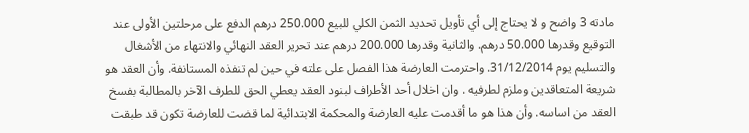مادته 3 واضح و لا يحتاج إلى أي تأويل تحديد الثمن الكلي للبيع 250.000 درهم الدفع على مرحلتين الأولى عند التوقيع وقدرها 50.000 درهم. والثانية وقدرها 200.000 درهم عند تحرير العقد النهائي والانتهاء من الأشغال والتسليم يوم 31/12/2014. واحترمت العارضة هذا الفصل على علته في حين لم تنفذه المستانفة. وأن العقد هو شريعة المتعاقدين وملزم لطرفيه . وان اخلال أحد الأطراف لبنود العقد يعطي الحق للطرف الآخر بالمطالبة بفسخ العقد من اساسه. وأن هذا هو ما أقدمت عليه العارضة والمحكمة الابتدائية لما قضت للعارضة تكون قد طبقت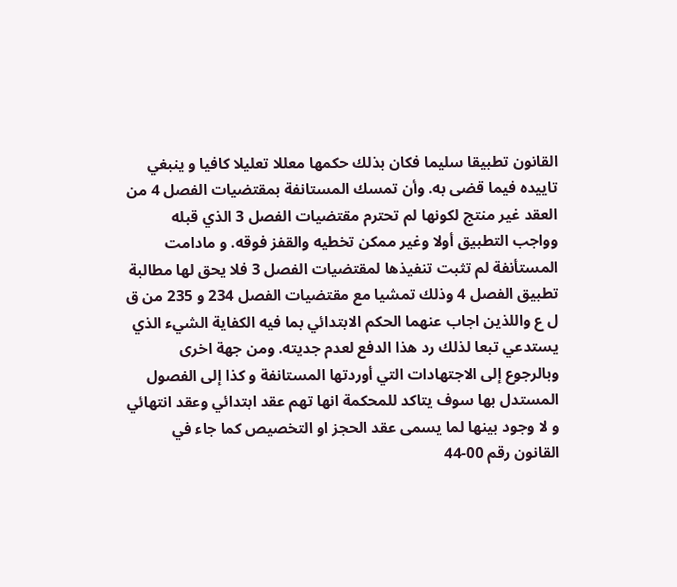القانون تطبيقا سليما فكان بذلك حكمها معللا تعليلا كافيا و ينبغي تاييده فيما قضى به. وأن تمسك المستانفة بمقتضيات الفصل 4 من العقد غير منتج لكونها لم تحترم مقتضيات الفصل 3 الذي قبله وواجب التطبيق أولا وغير ممكن تخطيه والقفز فوقه. و مادامت المستأنفة لم تثبت تنفيذها لمقتضيات الفصل 3 فلا يحق لها مطالبة تطبيق الفصل 4 وذلك تمشيا مع مقتضيات الفصل 234 و 235 من ق ل ع واللذين اجاب عنهما الحكم الابتدائي بما فيه الكفاية الشيء الذي يستدعي تبعا لذلك رد هذا الدفع لعدم جديته. ومن جهة اخرى وبالرجوع إلى الاجتهادات التي أوردتها المستانفة و كذا إلى الفصول المستدل بها سوف يتاكد للمحكمة انها تهم عقد ابتدائي وعقد انتهائي و لا وجود بينها لما يسمى عقد الحجز او التخصيص كما جاء في القانون رقم 00-44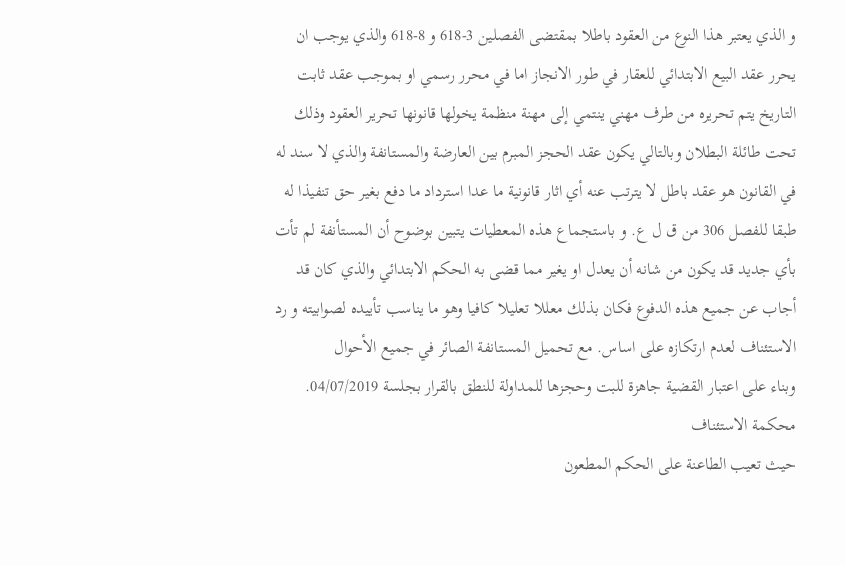و الذي يعتبر هذا النوع من العقود باطلا بمقتضى الفصلين 3-618 و 8-618 والذي يوجب ان يحرر عقد البيع الابتدائي للعقار في طور الانجاز اما في محرر رسمي او بموجب عقد ثابت التاريخ يتم تحريره من طرف مهني ينتمي إلى مهنة منظمة يخولها قانونها تحرير العقود وذلك تحت طائلة البطلان وبالتالي يكون عقد الحجز المبرم بين العارضة والمستانفة والذي لا سند له في القانون هو عقد باطل لا يترتب عنه أي اثار قانونية ما عدا استرداد ما دفع بغير حق تنفيذا له طبقا للفصل 306 من ق ل ع. و باستجماع هذه المعطيات يتبين بوضوح أن المستأنفة لم تأت بأي جديد قد يكون من شانه أن يعدل او يغير مما قضى به الحكم الابتدائي والذي كان قد أجاب عن جميع هذه الدفوع فكان بذلك معللا تعليلا کافيا وهو ما يناسب تأييده لصوابيته و رد الاستئناف لعدم ارتکازه على اساس. مع تحميل المستانفة الصائر في جميع الأحوال
وبناء على اعتبار القضية جاهزة للبت وحجزها للمداولة للنطق بالقرار بجلسة 04/07/2019.
محكمة الاستئناف
حيث تعيب الطاعنة على الحكم المطعون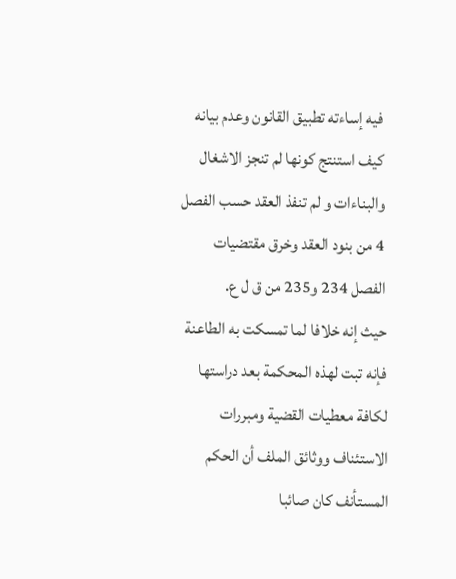فيه إساءته تطبيق القانون وعدم بيانه كيف استنتج كونها لم تنجز الاشغال والبناءات و لم تنفذ العقد حسب الفصل 4 من بنود العقد وخرق مقتضيات الفصل 234 و235 من ق ل ع.
حيث إنه خلافا لما تمسكت به الطاعنة فإنه تبت لهذه المحكمة بعد دراستها لكافة معطيات القضية ومبررات الاستئناف ووثائق الملف أن الحكم المستأنف كان صائبا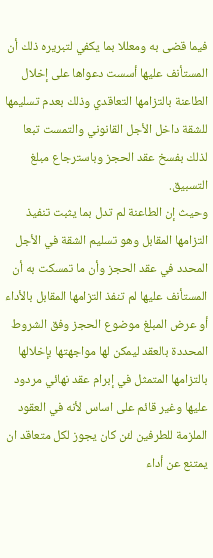فيما قضى به ومعللا بما يكفي لتبريره ذلك أن المستأنف عليها أسست دعواها على إخلال الطاعنة بالتزامها التعاقدي وذلك بعدم تسليمها للشقة داخل الأجل القانوني والتمست تبعا لذلك بفسخ عقد الحجز وباسترجاع مبلغ التسبيق.
وحيث إن الطاعنة لم تدل بما يثبت تنفيذ التزامها المقابل وهو تسليم الشقة في الأجل المحدد في عقد الحجز وأن ما تمسكت به أن المستأنف عليها لم تنفذ التزامها المقابل بالأداء أو عرض المبلغ موضوع الحجز وفق الشروط المحددة بالعقد ليمكن لها مواجهتها بإخلالها بالتزامها المتمثل في إبرام عقد نهائي مردود عليها وغير قائم على اساس لأنه في العقود الملزمة للطرفين لئن كان يجوز لكل متعاقد ان يمتنع عن أداء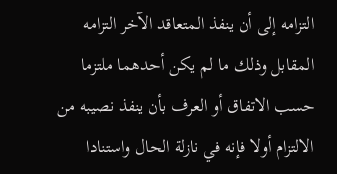التزامه إلى أن ينفذ المتعاقد الآخر التزامه المقابل وذلك ما لم يكن أحدهما ملتزما حسب الاتفاق أو العرف بأن ينفذ نصيبه من الالتزام أولا فإنه في نازلة الحال واستنادا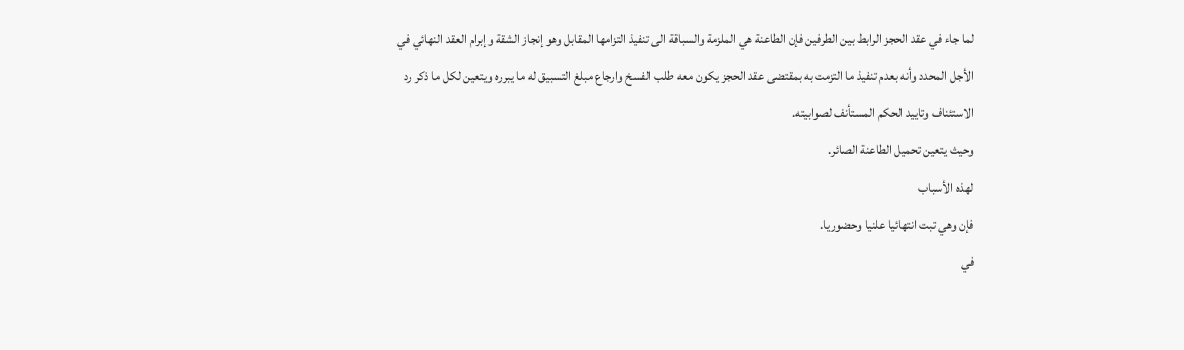لما جاء في عقد الحجز الرابط بين الطرفين فإن الطاعنة هي الملزمة والسباقة الى تنفيذ التزامها المقابل وهو إنجاز الشقة وإبرام العقد النهائي في الأجل المحدد وأنه بعدم تنفيذ ما التزمت به بمقتضى عقد الحجز يكون معه طلب الفسخ وارجاع مبلغ التسبيق له ما يبرره ويتعين لكل ما ذكر رد الاستئناف وتاييد الحكم المستأنف لصوابيته.
وحيث يتعين تحميل الطاعنة الصائر.
لهذه الأسباب
فإن وهي تبت انتهائيا علنيا وحضوريا.
في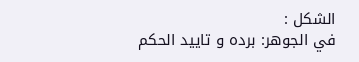الشكل :
في الجوهر: برده و تاييد الحكم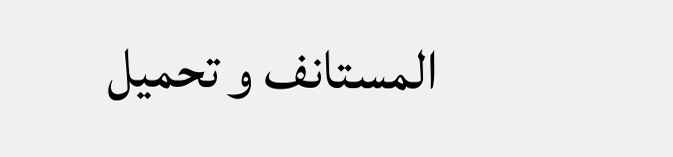المستانف و تحميل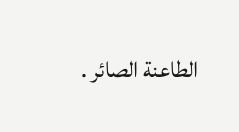الطاعنة الصائر .